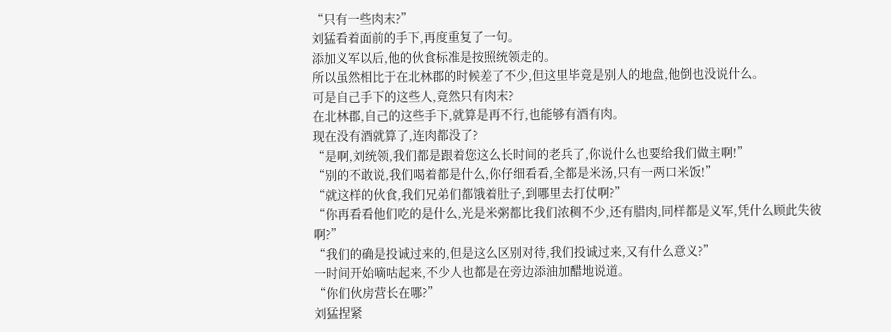“只有一些肉末?”
刘猛看着面前的手下,再度重复了一句。
添加义军以后,他的伙食标准是按照统领走的。
所以虽然相比于在北林郡的时候差了不少,但这里毕竟是别人的地盘,他倒也没说什么。
可是自己手下的这些人,竟然只有肉末?
在北林郡,自己的这些手下,就算是再不行,也能够有酒有肉。
现在没有酒就算了,连肉都没了?
“是啊,刘统领,我们都是跟着您这么长时间的老兵了,你说什么也要给我们做主啊!”
“别的不敢说,我们喝着都是什么,你仔细看看,全都是米汤,只有一两口米饭!”
“就这样的伙食,我们兄弟们都饿着肚子,到哪里去打仗啊?”
“你再看看他们吃的是什么,光是米粥都比我们浓稠不少,还有腊肉,同样都是义军,凭什么顾此失彼啊?”
“我们的确是投诚过来的,但是这么区别对待,我们投诚过来,又有什么意义?”
一时间开始嘀咕起来,不少人也都是在旁边添油加醋地说道。
“你们伙房营长在哪?”
刘猛捏紧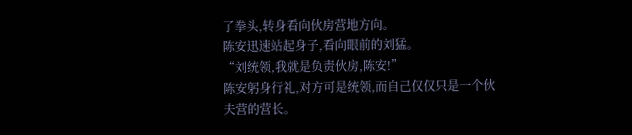了拳头,转身看向伙房营地方向。
陈安迅速站起身子,看向眼前的刘猛。
“刘统领,我就是负责伙房,陈安!”
陈安躬身行礼,对方可是统领,而自己仅仅只是一个伙夫营的营长。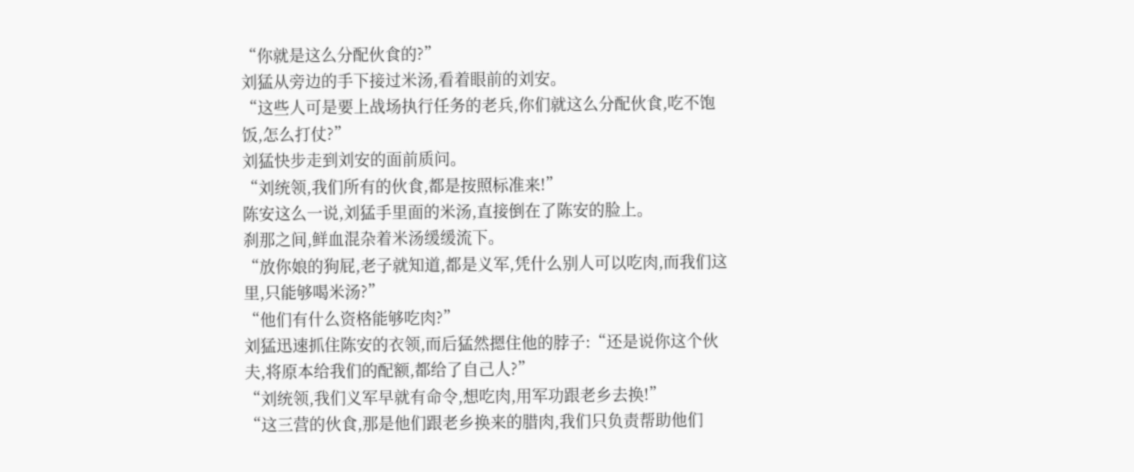“你就是这么分配伙食的?”
刘猛从旁边的手下接过米汤,看着眼前的刘安。
“这些人可是要上战场执行任务的老兵,你们就这么分配伙食,吃不饱饭,怎么打仗?”
刘猛快步走到刘安的面前质问。
“刘统领,我们所有的伙食,都是按照标准来!”
陈安这么一说,刘猛手里面的米汤,直接倒在了陈安的脸上。
刹那之间,鲜血混杂着米汤缓缓流下。
“放你娘的狗屁,老子就知道,都是义军,凭什么别人可以吃肉,而我们这里,只能够喝米汤?”
“他们有什么资格能够吃肉?”
刘猛迅速抓住陈安的衣领,而后猛然摁住他的脖子:“还是说你这个伙夫,将原本给我们的配额,都给了自己人?”
“刘统领,我们义军早就有命令,想吃肉,用军功跟老乡去换!”
“这三营的伙食,那是他们跟老乡换来的腊肉,我们只负责帮助他们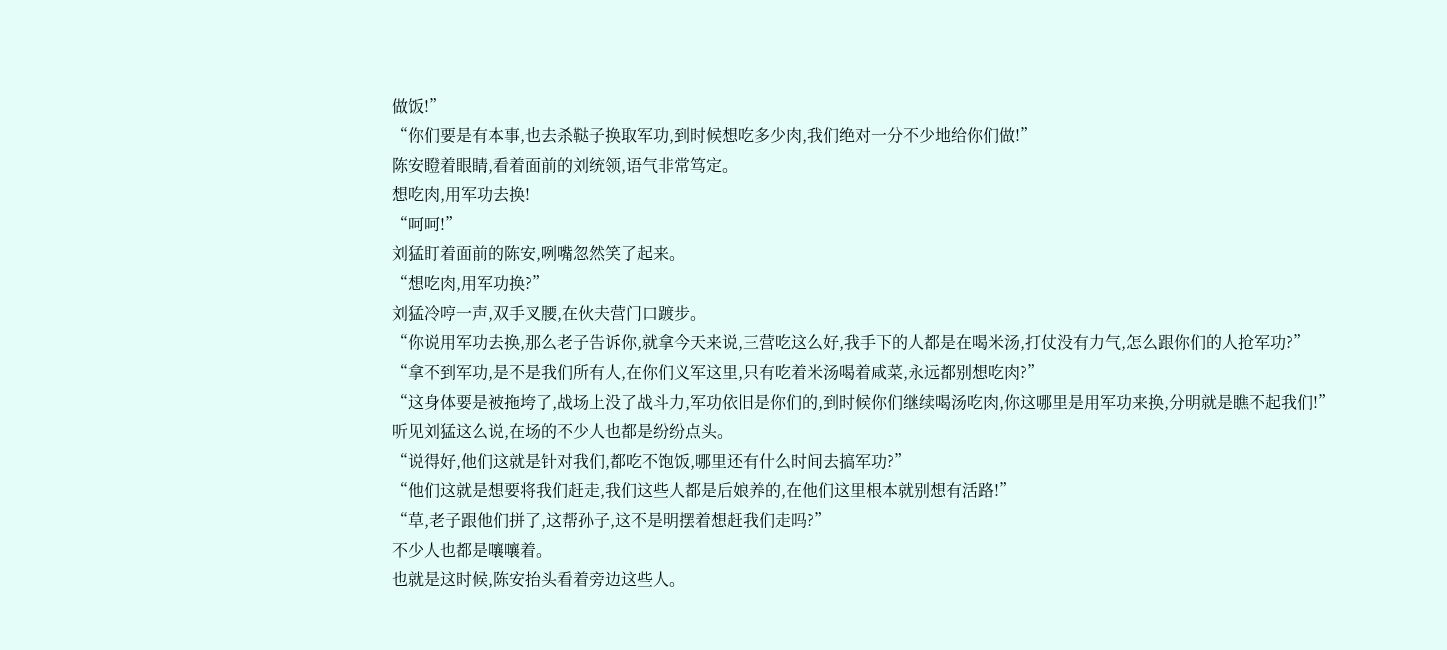做饭!”
“你们要是有本事,也去杀鞑子换取军功,到时候想吃多少肉,我们绝对一分不少地给你们做!”
陈安瞪着眼睛,看着面前的刘统领,语气非常笃定。
想吃肉,用军功去换!
“呵呵!”
刘猛盯着面前的陈安,咧嘴忽然笑了起来。
“想吃肉,用军功换?”
刘猛冷哼一声,双手叉腰,在伙夫营门口踱步。
“你说用军功去换,那么老子告诉你,就拿今天来说,三营吃这么好,我手下的人都是在喝米汤,打仗没有力气,怎么跟你们的人抢军功?”
“拿不到军功,是不是我们所有人,在你们义军这里,只有吃着米汤喝着咸菜,永远都别想吃肉?”
“这身体要是被拖垮了,战场上没了战斗力,军功依旧是你们的,到时候你们继续喝汤吃肉,你这哪里是用军功来换,分明就是瞧不起我们!”
听见刘猛这么说,在场的不少人也都是纷纷点头。
“说得好,他们这就是针对我们,都吃不饱饭,哪里还有什么时间去搞军功?”
“他们这就是想要将我们赶走,我们这些人都是后娘养的,在他们这里根本就别想有活路!”
“草,老子跟他们拼了,这帮孙子,这不是明摆着想赶我们走吗?”
不少人也都是嚷嚷着。
也就是这时候,陈安抬头看着旁边这些人。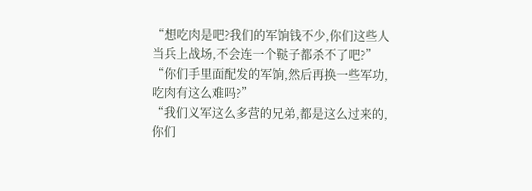“想吃肉是吧?我们的军饷钱不少,你们这些人当兵上战场,不会连一个鞑子都杀不了吧?”
“你们手里面配发的军饷,然后再换一些军功,吃肉有这么难吗?”
“我们义军这么多营的兄弟,都是这么过来的,你们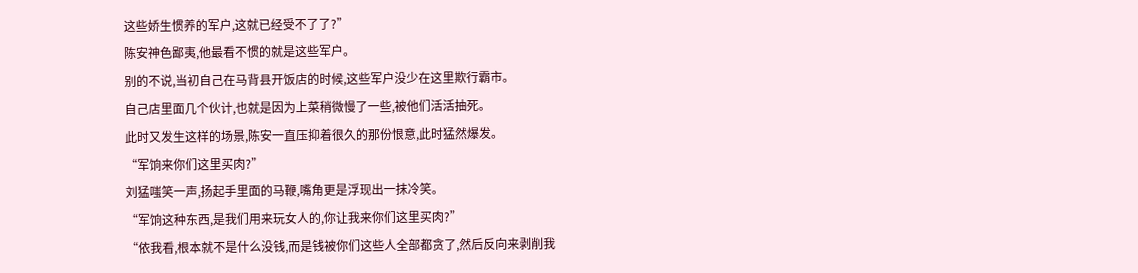这些娇生惯养的军户,这就已经受不了了?”
陈安神色鄙夷,他最看不惯的就是这些军户。
别的不说,当初自己在马背县开饭店的时候,这些军户没少在这里欺行霸市。
自己店里面几个伙计,也就是因为上菜稍微慢了一些,被他们活活抽死。
此时又发生这样的场景,陈安一直压抑着很久的那份恨意,此时猛然爆发。
“军饷来你们这里买肉?”
刘猛嗤笑一声,扬起手里面的马鞭,嘴角更是浮现出一抹冷笑。
“军饷这种东西,是我们用来玩女人的,你让我来你们这里买肉?”
“依我看,根本就不是什么没钱,而是钱被你们这些人全部都贪了,然后反向来剥削我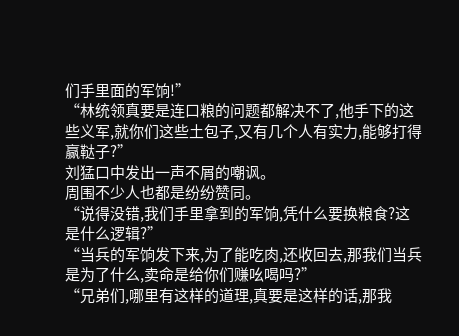们手里面的军饷!”
“林统领真要是连口粮的问题都解决不了,他手下的这些义军,就你们这些土包子,又有几个人有实力,能够打得赢鞑子?”
刘猛口中发出一声不屑的嘲讽。
周围不少人也都是纷纷赞同。
“说得没错,我们手里拿到的军饷,凭什么要换粮食?这是什么逻辑?”
“当兵的军饷发下来,为了能吃肉,还收回去,那我们当兵是为了什么,卖命是给你们赚吆喝吗?”
“兄弟们,哪里有这样的道理,真要是这样的话,那我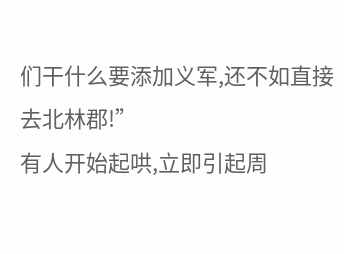们干什么要添加义军,还不如直接去北林郡!”
有人开始起哄,立即引起周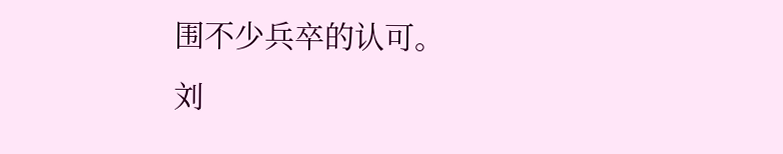围不少兵卒的认可。
刘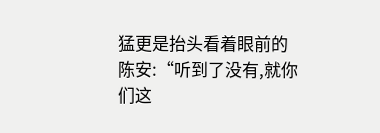猛更是抬头看着眼前的陈安:“听到了没有,就你们这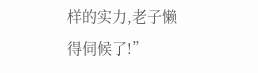样的实力,老子懒得伺候了!”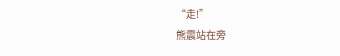“走!”
熊震站在旁